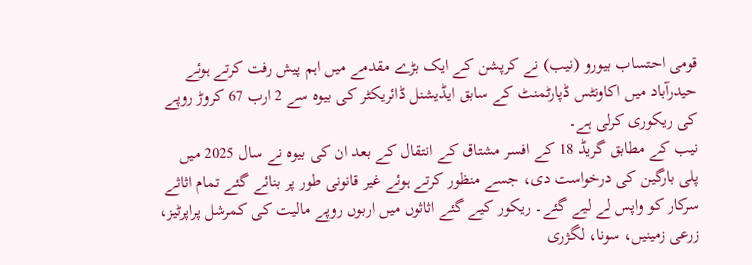قومی احتساب بیورو (نیب) نے کرپشن کے ایک بڑے مقدمے میں اہم پیش رفت کرتے ہوئے حیدرآباد میں اکاونٹس ڈپارٹمنٹ کے سابق ایڈیشنل ڈائریکٹر کی بیوہ سے 2 ارب 67 کروڑ روپے کی ریکوری کرلی ہے۔
نیب کے مطابق گریڈ 18 کے افسر مشتاق کے انتقال کے بعد ان کی بیوہ نے سال 2025 میں پلی بارگین کی درخواست دی، جسے منظور کرتے ہوئے غیر قانونی طور پر بنائے گئے تمام اثاثے سرکار کو واپس لے لیے گئے۔ ریکور کیے گئے اثاثوں میں اربوں روپے مالیت کی کمرشل پراپرٹیز، زرعی زمینیں، سونا، لگژری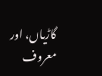گاڑیاں، اور معروف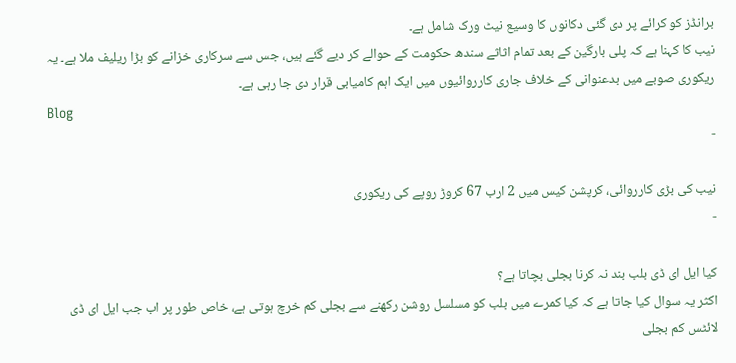برانڈز کو کرائے پر دی گئی دکانوں کا وسیع نیٹ ورک شامل ہے۔
نیب کا کہنا ہے کہ پلی بارگین کے بعد تمام اثاثے سندھ حکومت کے حوالے کر دیے گئے ہیں، جس سے سرکاری خزانے کو بڑا ریلیف ملا ہے۔ یہ ریکوری صوبے میں بدعنوانی کے خلاف جاری کارروائیوں میں ایک اہم کامیابی قرار دی جا رہی ہے۔
Blog
-

نیب کی بڑی کارروائی، کرپشن کیس میں 2 ارب 67 کروڑ روپے کی ریکوری
-

کیا ایل ای ڈی بلب بند نہ کرنا بجلی بچاتا ہے؟
اکثر یہ سوال کیا جاتا ہے کہ کیا کمرے میں بلب کو مسلسل روشن رکھنے سے بجلی کم خرچ ہوتی ہے، خاص طور پر اب جب ایل ای ڈی لائٹس کم بجلی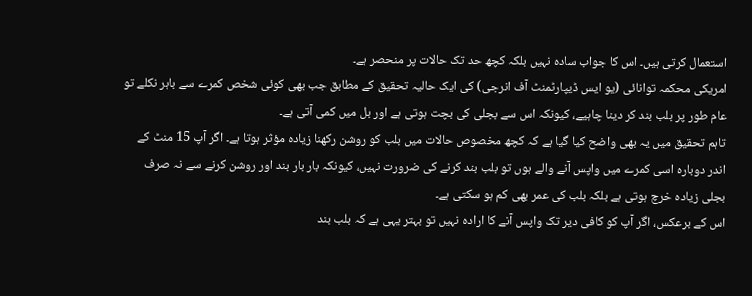استعمال کرتی ہیں۔ اس کا جواب سادہ نہیں بلکہ کچھ حد تک حالات پر منحصر ہے۔
امریکی محکمہ توانائی (یو ایس ڈیپارٹمنٹ آف انرجی) کی ایک حالیہ تحقیق کے مطابق جب بھی کوئی شخص کمرے سے باہر نکلے تو عام طور پر بلب بند کر دینا چاہیے، کیونکہ اس سے بجلی کی بچت ہوتی ہے اور بل میں کمی آتی ہے۔
تاہم تحقیق میں یہ بھی واضح کیا گیا ہے کہ کچھ مخصوص حالات میں بلب کو روشن رکھنا زیادہ مؤثر ہوتا ہے۔ اگر آپ 15 منٹ کے اندر دوبارہ اسی کمرے میں واپس آنے والے ہوں تو بلب بند کرنے کی ضرورت نہیں، کیونکہ بار بار بند اور روشن کرنے سے نہ صرف بجلی زیادہ خرچ ہوتی ہے بلکہ بلب کی عمر بھی کم ہو سکتی ہے۔
اس کے برعکس، اگر آپ کو کافی دیر تک واپس آنے کا ارادہ نہیں تو بہتر یہی ہے کہ بلب بند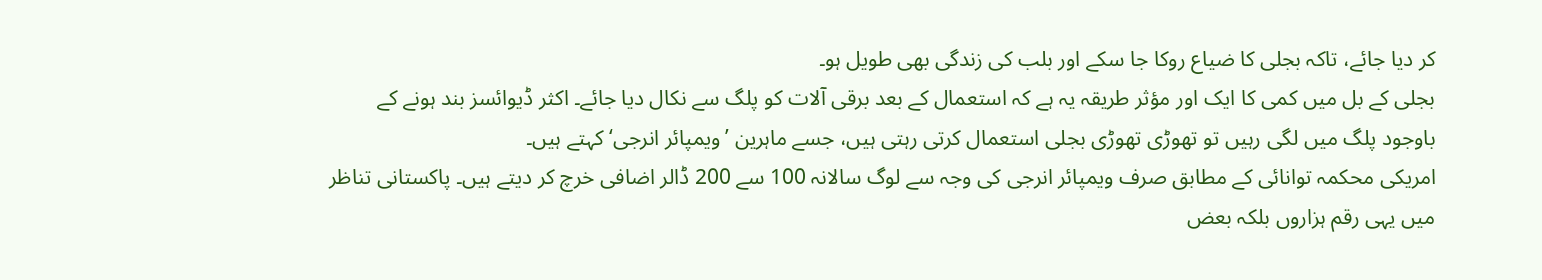کر دیا جائے، تاکہ بجلی کا ضیاع روکا جا سکے اور بلب کی زندگی بھی طویل ہو۔
بجلی کے بل میں کمی کا ایک اور مؤثر طریقہ یہ ہے کہ استعمال کے بعد برقی آلات کو پلگ سے نکال دیا جائے۔ اکثر ڈیوائسز بند ہونے کے باوجود پلگ میں لگی رہیں تو تھوڑی تھوڑی بجلی استعمال کرتی رہتی ہیں، جسے ماہرین ’ویمپائر انرجی‘ کہتے ہیں۔
امریکی محکمہ توانائی کے مطابق صرف ویمپائر انرجی کی وجہ سے لوگ سالانہ 100 سے 200 ڈالر اضافی خرچ کر دیتے ہیں۔ پاکستانی تناظر میں یہی رقم ہزاروں بلکہ بعض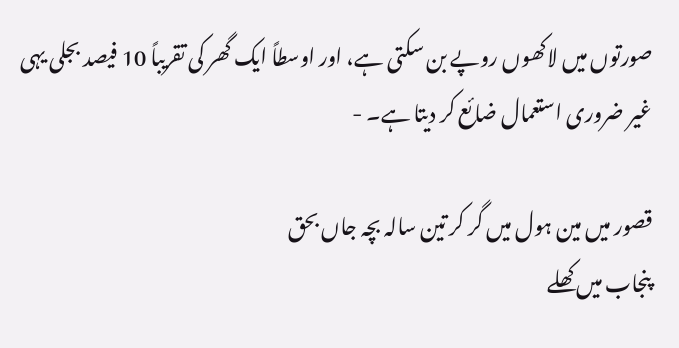صورتوں میں لاکھوں روپے بن سکتی ہے، اور اوسطاً ایک گھر کی تقریباً 10 فیصد بجلی یہی غیر ضروری استعمال ضائع کر دیتا ہے۔ -

قصور میں مین ہول میں گر کر تین سالہ بچہ جاں بحق
پنجاب میں کھلے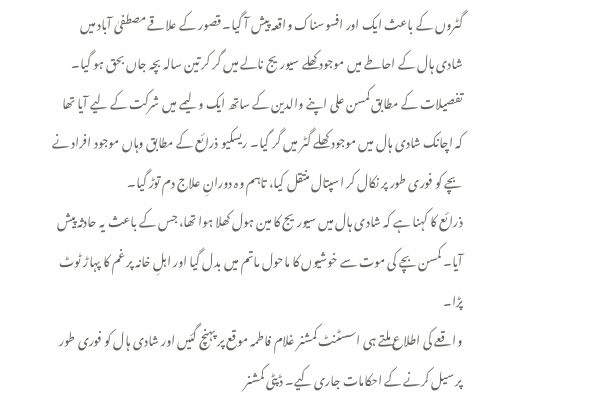گٹروں کے باعث ایک اور افسوسناک واقعہ پیش آ گیا۔ قصور کے علاقے مصطفیٰ آباد میں شادی ہال کے احاطے میں موجود کھلے سیوریج نالے میں گر کر تین سالہ بچہ جاں بحق ہو گیا۔
تفصیلات کے مطابق کمسن علی اپنے والدین کے ساتھ ایک ولیمے میں شرکت کے لیے آیا تھا کہ اچانک شادی ہال میں موجود کھلے گٹر میں گر گیا۔ ریسکیو ذرائع کے مطابق وہاں موجود افراد نے بچے کو فوری طور پر نکال کر اسپتال منتقل کیا، تاہم وہ دورانِ علاج دم توڑ گیا۔
ذرائع کا کہنا ہے کہ شادی ہال میں سیوریج کا مین ہول کھلا ہوا تھا، جس کے باعث یہ حادثہ پیش آیا۔ کمسن بچے کی موت سے خوشیوں کا ماحول ماتم میں بدل گیا اور اہلِ خانہ پر غم کا پہاڑ ٹوٹ پڑا۔
واقعے کی اطلاع ملتے ہی اسسٹنٹ کمشنر غلام فاطمہ موقع پر پہنچ گئیں اور شادی ہال کو فوری طور پر سیل کرنے کے احکامات جاری کیے۔ ڈپٹی کمشنر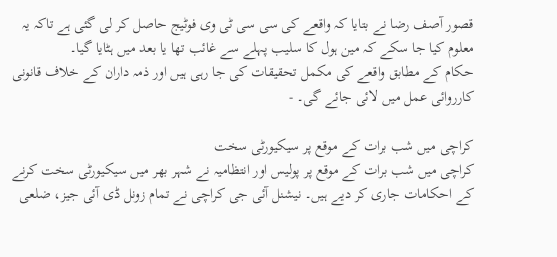قصور آصف رضا نے بتایا کہ واقعے کی سی سی ٹی وی فوٹیج حاصل کر لی گئی ہے تاکہ یہ معلوم کیا جا سکے کہ مین ہول کا سلیب پہلے سے غائب تھا یا بعد میں ہٹایا گیا۔
حکام کے مطابق واقعے کی مکمل تحقیقات کی جا رہی ہیں اور ذمہ داران کے خلاف قانونی کارروائی عمل میں لائی جائے گی۔ -

کراچی میں شب برات کے موقع پر سیکیورٹی سخت
کراچی میں شب برات کے موقع پر پولیس اور انتظامیہ نے شہر بھر میں سیکیورٹی سخت کرنے کے احکامات جاری کر دیے ہیں۔ نیشنل آئی جی کراچی نے تمام زونل ڈی آئی جیز، ضلعی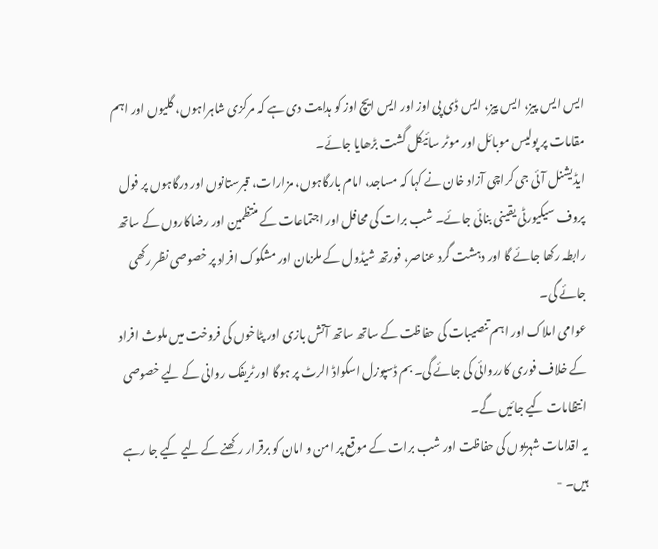ایس ایس پیز، ایس پیز، ایس ڈی پی اوز اور ایس ایچ اوز کو ہدایت دی ہے کہ مرکزی شاہراہوں، گلیوں اور اہم مقامات پر پولیس موبائل اور موٹر سائیکل گشت بڑھایا جائے۔
ایڈیشنل آئی جی کراچی آزاد خان نے کہا کہ مساجد، امام بارگاہوں، مزارات، قبرستانوں اور درگاہوں پر فول پروف سیکیورٹی یقینی بنائی جائے۔ شب برات کی محافل اور اجتماعات کے منتظمین اور رضاکاروں کے ساتھ رابطہ رکھا جائے گا اور دہشت گرد عناصر، فورتھ شیڈول کے ملزمان اور مشکوک افراد پر خصوصی نظر رکھی جائے گی۔
عوامی املاک اور اہم تنصیبات کی حفاظت کے ساتھ ساتھ آتش بازی اور پٹاخوں کی فروخت میں ملوث افراد کے خلاف فوری کارروائی کی جائے گی۔ بم ڈسپوزل اسکواڈ الرٹ پر ہوگا اور ٹریفک روانی کے لیے خصوصی انتظامات کیے جائیں گے۔
یہ اقدامات شہریوں کی حفاظت اور شب برات کے موقع پر امن و امان کو برقرار رکھنے کے لیے کیے جا رہے ہیں۔ -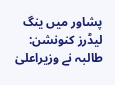پشاور میں ینگ لیڈرز کنونشن: طالبہ نے وزیراعلیٰ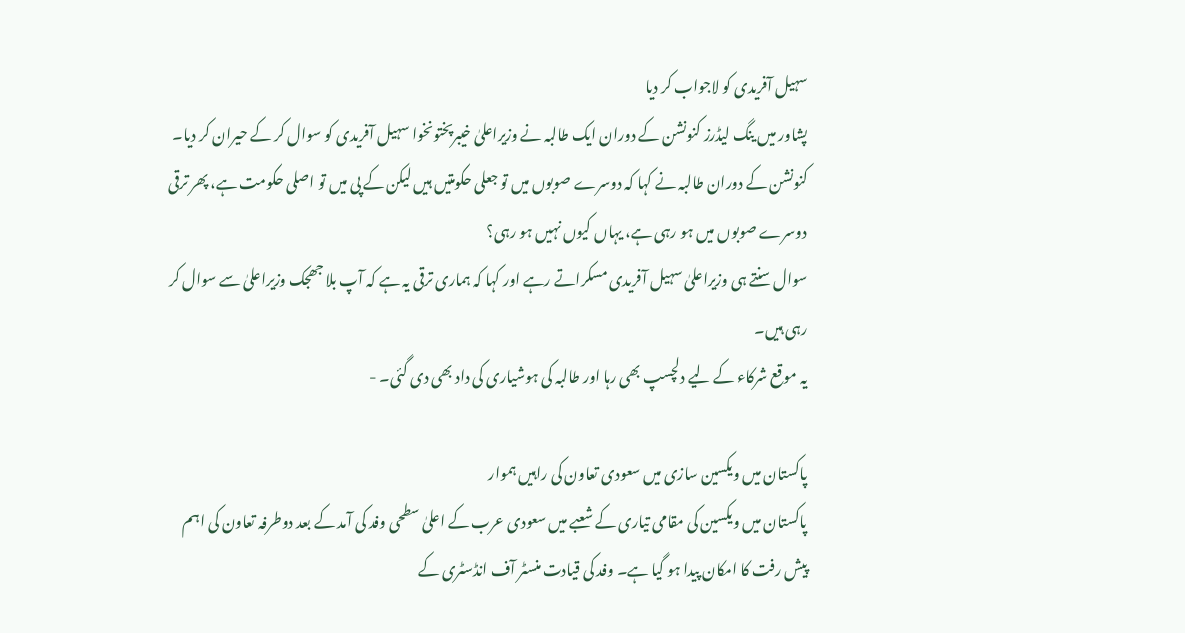سہیل آفریدی کو لاجواب کر دیا
پشاور میں ینگ لیڈرز کنونشن کے دوران ایک طالبہ نے وزیراعلیٰ خیبرپختونخوا سہیل آفریدی کو سوال کر کے حیران کر دیا۔
کنونشن کے دوران طالبہ نے کہا کہ دوسرے صوبوں میں تو جعلی حکومتیں ہیں لیکن کے پی میں تو اصلی حکومت ہے، پھر ترقی دوسرے صوبوں میں ہو رہی ہے، یہاں کیوں نہیں ہو رہی؟
سوال سنتے ہی وزیراعلیٰ سہیل آفریدی مسکراتے رہے اور کہا کہ ہماری ترقی یہ ہے کہ آپ بلا جھجک وزیراعلیٰ سے سوال کر رہی ہیں۔
یہ موقع شرکاء کے لیے دلچسپ بھی رہا اور طالبہ کی ہوشیاری کی داد بھی دی گئی۔ -

پاکستان میں ویکسین سازی میں سعودی تعاون کی راہیں ہموار
پاکستان میں ویکسین کی مقامی تیاری کے شعبے میں سعودی عرب کے اعلیٰ سطحی وفد کی آمد کے بعد دوطرفہ تعاون کی اہم پیش رفت کا امکان پیدا ہو گیا ہے۔ وفد کی قیادت منسٹر آف انڈسٹری کے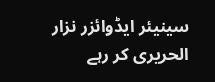سینیئر ایڈوائزر نزار الحریری کر رہے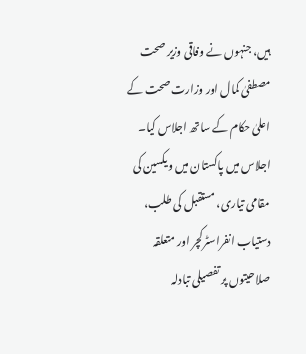ہیں، جنہوں نے وفاقی وزیر صحت مصطفیٰ کمال اور وزارت صحت کے اعلیٰ حکام کے ساتھ اجلاس کیا۔
اجلاس میں پاکستان میں ویکسین کی مقامی تیاری، مستقبل کی طلب، دستیاب انفراسٹرکچر اور متعلقہ صلاحیتوں پر تفصیلی تبادلہ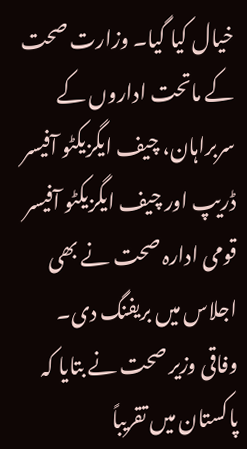خیال کیا گیا۔ وزارت صحت کے ماتحت اداروں کے سربراہان، چیف ایگزیکٹو آفیسر ڈریپ اور چیف ایگزیکٹو آفیسر قومی ادارہ صحت نے بھی اجلاس میں بریفنگ دی۔
وفاقی وزیر صحت نے بتایا کہ پاکستان میں تقریباً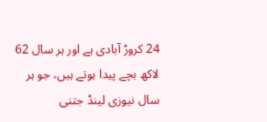24 کروڑ آبادی ہے اور ہر سال 62 لاکھ بچے پیدا ہوتے ہیں، جو ہر سال نیوزی لینڈ جتنی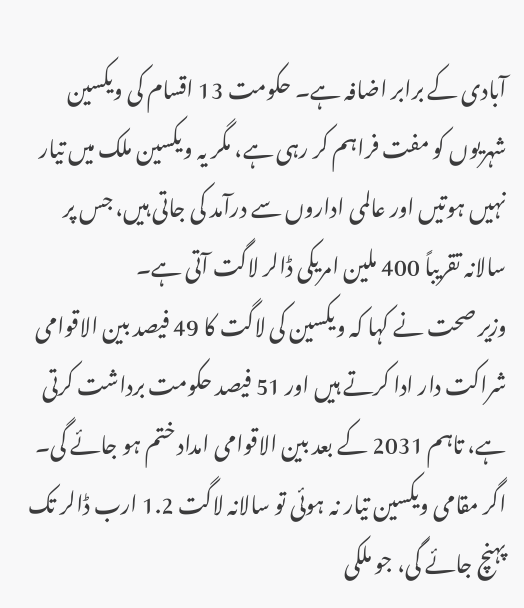آبادی کے برابر اضافہ ہے۔ حکومت 13 اقسام کی ویکسین شہریوں کو مفت فراہم کر رہی ہے، مگر یہ ویکسین ملک میں تیار نہیں ہوتیں اور عالمی اداروں سے درآمد کی جاتی ہیں، جس پر سالانہ تقریباً 400 ملین امریکی ڈالر لاگت آتی ہے۔
وزیر صحت نے کہا کہ ویکسین کی لاگت کا 49 فیصد بین الاقوامی شراکت دار ادا کرتے ہیں اور 51 فیصد حکومت برداشت کرتی ہے، تاہم 2031 کے بعد بین الاقوامی امداد ختم ہو جائے گی۔ اگر مقامی ویکسین تیار نہ ہوئی تو سالانہ لاگت 1.2 ارب ڈالر تک پہنچ جائے گی، جو ملکی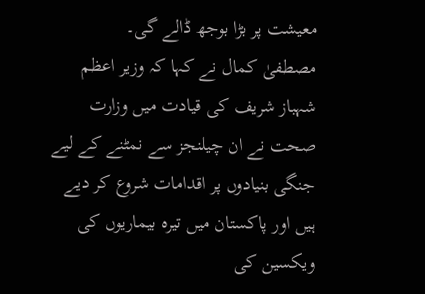معیشت پر بڑا بوجھ ڈالے گی۔
مصطفیٰ کمال نے کہا کہ وزیر اعظم شہباز شریف کی قیادت میں وزارت صحت نے ان چیلنجز سے نمٹنے کے لیے جنگی بنیادوں پر اقدامات شروع کر دیے ہیں اور پاکستان میں تیرہ بیماریوں کی ویکسین کی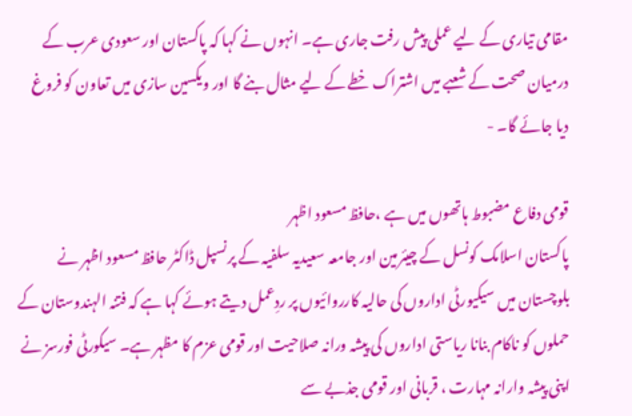مقامی تیاری کے لیے عملی پیش رفت جاری ہے۔ انہوں نے کہا کہ پاکستان اور سعودی عرب کے درمیان صحت کے شعبے میں اشتراک خطے کے لیے مثال بنے گا اور ویکسین سازی میں تعاون کو فروغ دیا جائے گا۔ -

قومی دفاع مضبوط ہاتھوں میں ہے ،حافظ مسعود اظہر
پاکستان اسلامک کونسل کے چیئرمین اور جامعہ سعیدیہ سلفیہ کے پرنسپل ڈاکٹر حافظ مسعود اظہر نے بلوچستان میں سیکیورٹی اداروں کی حالیہ کارروائیوں پر ردِعمل دیتے ہوئے کہا ہے کہ فتنہ الہندوستان کے حملوں کو ناکام بنانا ریاستی اداروں کی پیشہ ورانہ صلاحیت اور قومی عزم کا مظہر ہے۔ سیکورٹی فورسز نے اپنی پیشہ وارانہ مہارت ، قربانی اور قومی جذبے سے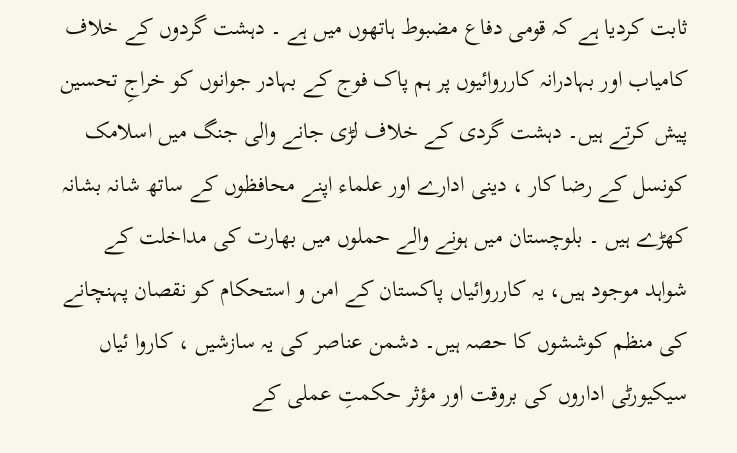ثابت کردیا ہے کہ قومی دفاع مضبوط ہاتھوں میں ہے ۔ دہشت گردوں کے خلاف کامیاب اور بہادرانہ کارروائیوں پر ہم پاک فوج کے بہادر جوانوں کو خراجِ تحسین پیش کرتے ہیں۔ دہشت گردی کے خلاف لڑی جانے والی جنگ میں اسلامک کونسل کے رضا کار ، دینی ادارے اور علماء اپنے محافظوں کے ساتھ شانہ بشانہ کھڑے ہیں ۔ بلوچستان میں ہونے والے حملوں میں بھارت کی مداخلت کے شواہد موجود ہیں، یہ کارروائیاں پاکستان کے امن و استحکام کو نقصان پہنچانے کی منظم کوششوں کا حصہ ہیں۔ دشمن عناصر کی یہ سازشیں ، کاروا ئیاں سیکیورٹی اداروں کی بروقت اور مؤثر حکمتِ عملی کے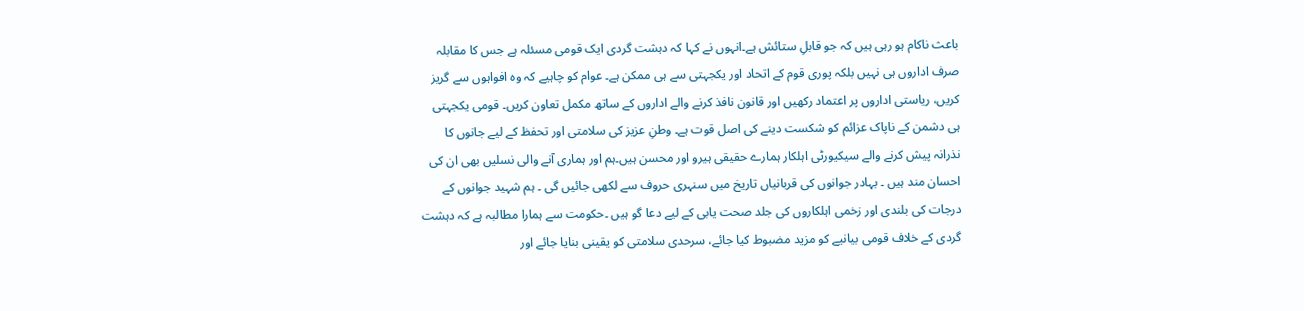باعث ناکام ہو رہی ہیں کہ جو قابلِ ستائش ہے۔انہوں نے کہا کہ دہشت گردی ایک قومی مسئلہ ہے جس کا مقابلہ صرف اداروں ہی نہیں بلکہ پوری قوم کے اتحاد اور یکجہتی سے ہی ممکن ہے۔ عوام کو چاہیے کہ وہ افواہوں سے گریز کریں، ریاستی اداروں پر اعتماد رکھیں اور قانون نافذ کرنے والے اداروں کے ساتھ مکمل تعاون کریں۔ قومی یکجہتی ہی دشمن کے ناپاک عزائم کو شکست دینے کی اصل قوت ہے۔ وطنِ عزیز کی سلامتی اور تحفظ کے لیے جانوں کا نذرانہ پیش کرنے والے سیکیورٹی اہلکار ہمارے حقیقی ہیرو اور محسن ہیں۔ہم اور ہماری آنے والی نسلیں بھی ان کی احسان مند ہیں ۔ بہادر جوانوں کی قربانیاں تاریخ میں سنہری حروف سے لکھی جائیں گی ۔ ہم شہید جوانوں کے درجات کی بلندی اور زخمی اہلکاروں کی جلد صحت یابی کے لیے دعا گو ہیں ۔حکومت سے ہمارا مطالبہ ہے کہ دہشت گردی کے خلاف قومی بیانیے کو مزید مضبوط کیا جائے، سرحدی سلامتی کو یقینی بنایا جائے اور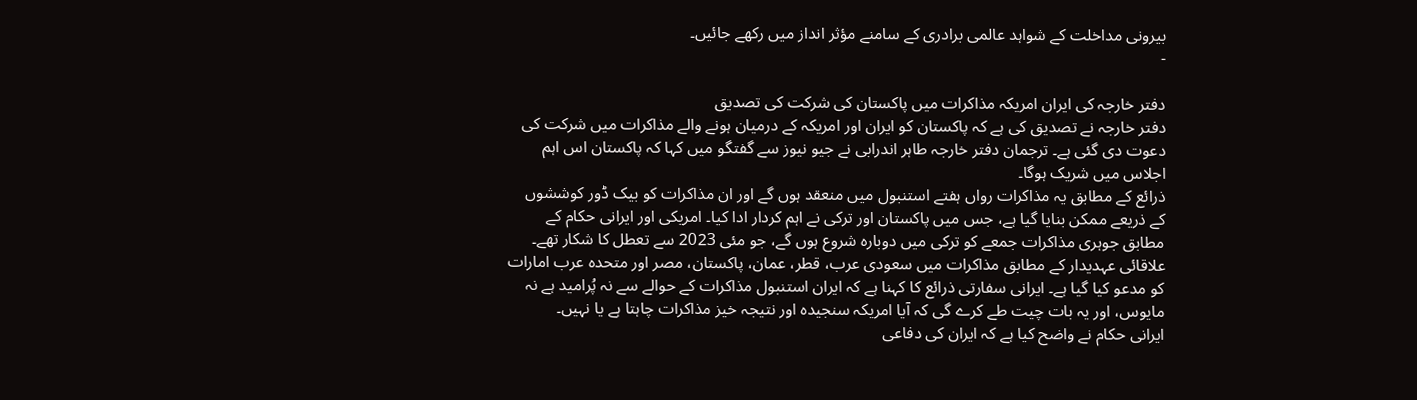بیرونی مداخلت کے شواہد عالمی برادری کے سامنے مؤثر انداز میں رکھے جائیں۔
-

دفتر خارجہ کی ایران امریکہ مذاکرات میں پاکستان کی شرکت کی تصدیق
دفتر خارجہ نے تصدیق کی ہے کہ پاکستان کو ایران اور امریکہ کے درمیان ہونے والے مذاکرات میں شرکت کی دعوت دی گئی ہے۔ ترجمان دفتر خارجہ طاہر اندرابی نے جیو نیوز سے گفتگو میں کہا کہ پاکستان اس اہم اجلاس میں شریک ہوگا۔
ذرائع کے مطابق یہ مذاکرات رواں ہفتے استنبول میں منعقد ہوں گے اور ان مذاکرات کو بیک ڈور کوششوں کے ذریعے ممکن بنایا گیا ہے، جس میں پاکستان اور ترکی نے اہم کردار ادا کیا۔ امریکی اور ایرانی حکام کے مطابق جوہری مذاکرات جمعے کو ترکی میں دوبارہ شروع ہوں گے، جو مئی 2023 سے تعطل کا شکار تھے۔
علاقائی عہدیدار کے مطابق مذاکرات میں سعودی عرب، قطر، عمان، پاکستان، مصر اور متحدہ عرب امارات کو مدعو کیا گیا ہے۔ ایرانی سفارتی ذرائع کا کہنا ہے کہ ایران استنبول مذاکرات کے حوالے سے نہ پُرامید ہے نہ مایوس، اور یہ بات چیت طے کرے گی کہ آیا امریکہ سنجیدہ اور نتیجہ خیز مذاکرات چاہتا ہے یا نہیں۔
ایرانی حکام نے واضح کیا ہے کہ ایران کی دفاعی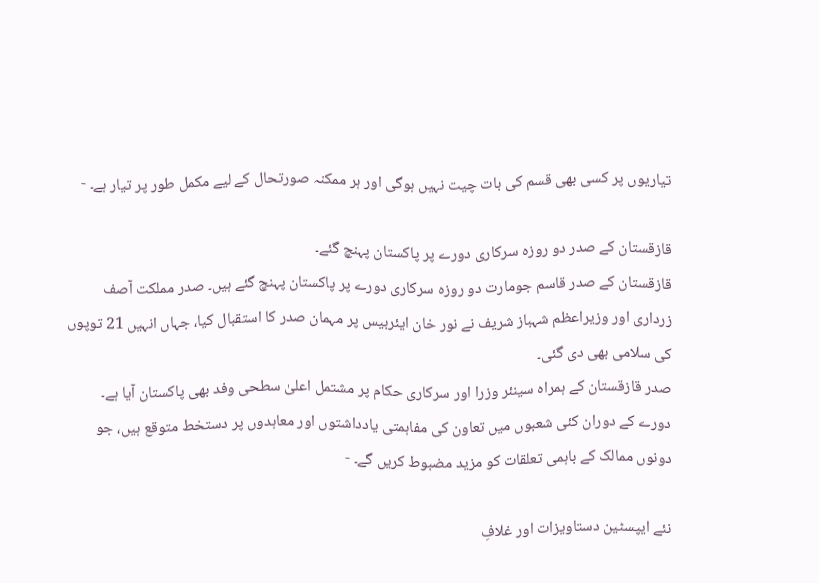تیاریوں پر کسی بھی قسم کی بات چیت نہیں ہوگی اور ہر ممکنہ صورتحال کے لیے مکمل طور پر تیار ہے۔ -

قازقستان کے صدر دو روزہ سرکاری دورے پر پاکستان پہنچ گئے۔
قازقستان کے صدر قاسم جومارت دو روزہ سرکاری دورے پر پاکستان پہنچ گئے ہیں۔ صدر مملکت آصف زرداری اور وزیراعظم شہباز شریف نے نور خان ایئربیس پر مہمان صدر کا استقبال کیا، جہاں انہیں 21 توپوں کی سلامی بھی دی گئی۔
صدر قازقستان کے ہمراہ سینئر وزرا اور سرکاری حکام پر مشتمل اعلیٰ سطحی وفد بھی پاکستان آیا ہے۔ دورے کے دوران کئی شعبوں میں تعاون کی مفاہمتی یادداشتوں اور معاہدوں پر دستخط متوقع ہیں، جو دونوں ممالک کے باہمی تعلقات کو مزید مضبوط کریں گے۔ -

نئے ایپسٹین دستاویزات اور غلافِ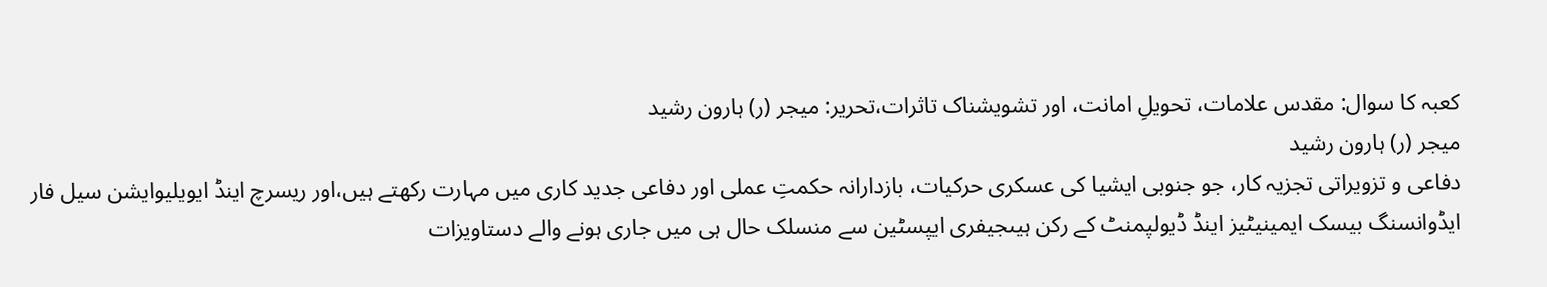کعبہ کا سوال: مقدس علامات، تحویلِ امانت، اور تشویشناک تاثرات،تحریر: میجر (ر) ہارون رشید
میجر (ر) ہارون رشید
دفاعی و تزویراتی تجزیہ کار، جو جنوبی ایشیا کی عسکری حرکیات، بازدارانہ حکمتِ عملی اور دفاعی جدید کاری میں مہارت رکھتے ہیں،اور ریسرچ اینڈ ایویلیوایشن سیل فار ایڈوانسنگ بیسک ایمینیٹیز اینڈ ڈیولپمنٹ کے رکن ہیںجیفری ایپسٹین سے منسلک حال ہی میں جاری ہونے والے دستاویزات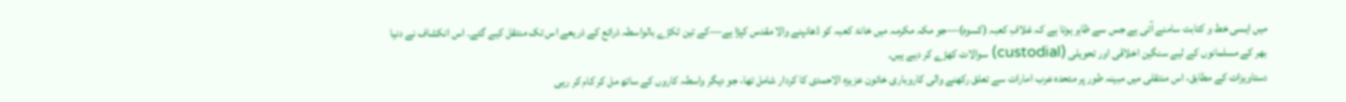میں ایسی خط و کتابت سامنے آئی ہے جس سے ظاہر ہوتا ہے کہ غلافِ کعبہ (کسوہ)—جو مکہ مکرمہ میں خانۂ کعبہ کو ڈھانپنے والا مقدس کپڑا ہے—کے تین ٹکڑے بالواسطہ ذرائع کے ذریعے اس تک منتقل کیے گئے۔ اس انکشاف نے دنیا بھر کے مسلمانوں کے لیے سنگین اخلاقی اور تحویلی (custodial) سوالات کھڑے کر دیے ہیں۔
دستاویزات کے مطابق، اس منتقلی میں مبینہ طور پر متحدہ عرب امارات سے تعلق رکھنے والی کاروباری خاتون عزیزہ الاحمدی کا کردار شامل تھا، جو دیگر واسطہ کاروں کے ساتھ مل کر کام کر رہی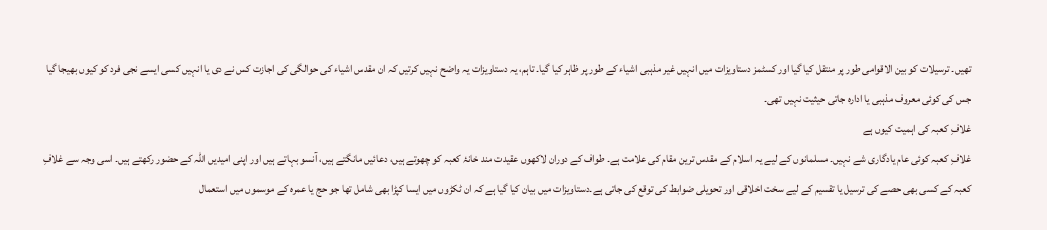تھیں۔ ترسیلات کو بین الاقوامی طور پر منتقل کیا گیا اور کسٹمز دستاویزات میں انہیں غیر مذہبی اشیاء کے طور پر ظاہر کیا گیا۔ تاہم، یہ دستاویزات یہ واضح نہیں کرتیں کہ ان مقدس اشیاء کی حوالگی کی اجازت کس نے دی یا انہیں کسی ایسے نجی فرد کو کیوں بھیجا گیا جس کی کوئی معروف مذہبی یا ادارہ جاتی حیثیت نہیں تھی۔
غلافِ کعبہ کی اہمیت کیوں ہے
غلافِ کعبہ کوئی عام یادگاری شے نہیں۔ مسلمانوں کے لیے یہ اسلام کے مقدس ترین مقام کی علامت ہے۔ طواف کے دوران لاکھوں عقیدت مند خانۂ کعبہ کو چھوتے ہیں، دعائیں مانگتے ہیں، آنسو بہاتے ہیں اور اپنی امیدیں اللہ کے حضور رکھتے ہیں۔ اسی وجہ سے غلافِ کعبہ کے کسی بھی حصے کی ترسیل یا تقسیم کے لیے سخت اخلاقی اور تحویلی ضوابط کی توقع کی جاتی ہے۔دستاویزات میں بیان کیا گیا ہے کہ ان ٹکڑوں میں ایسا کپڑا بھی شامل تھا جو حج یا عمرہ کے موسموں میں استعمال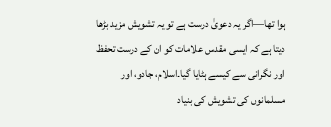ہوا تھا—اگر یہ دعویٰ درست ہے تو یہ تشویش مزید بڑھا دیتا ہے کہ ایسی مقدس علامات کو ان کے درست تحفظ اور نگرانی سے کیسے ہٹایا گیا۔اسلام، جادو، اور مسلمانوں کی تشویش کی بنیاد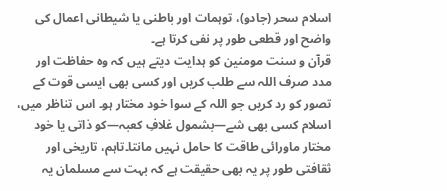اسلام سحر (جادو)، توہمات اور باطنی یا شیطانی اعمال کی واضح اور قطعی طور پر نفی کرتا ہے۔
قرآن و سنت مومنین کو ہدایت دیتے ہیں کہ وہ حفاظت اور مدد صرف اللہ سے طلب کریں اور کسی بھی ایسی قوت کے تصور کو رد کریں جو اللہ کے سوا خود مختار ہو۔ اس تناظر میں، اسلام کسی بھی شے—بشمول غلافِ کعبہ—کو ذاتی یا خود مختار ماورائی طاقت کا حامل نہیں مانتا۔تاہم، تاریخی اور ثقافتی طور پر یہ بھی حقیقت ہے کہ بہت سے مسلمان یہ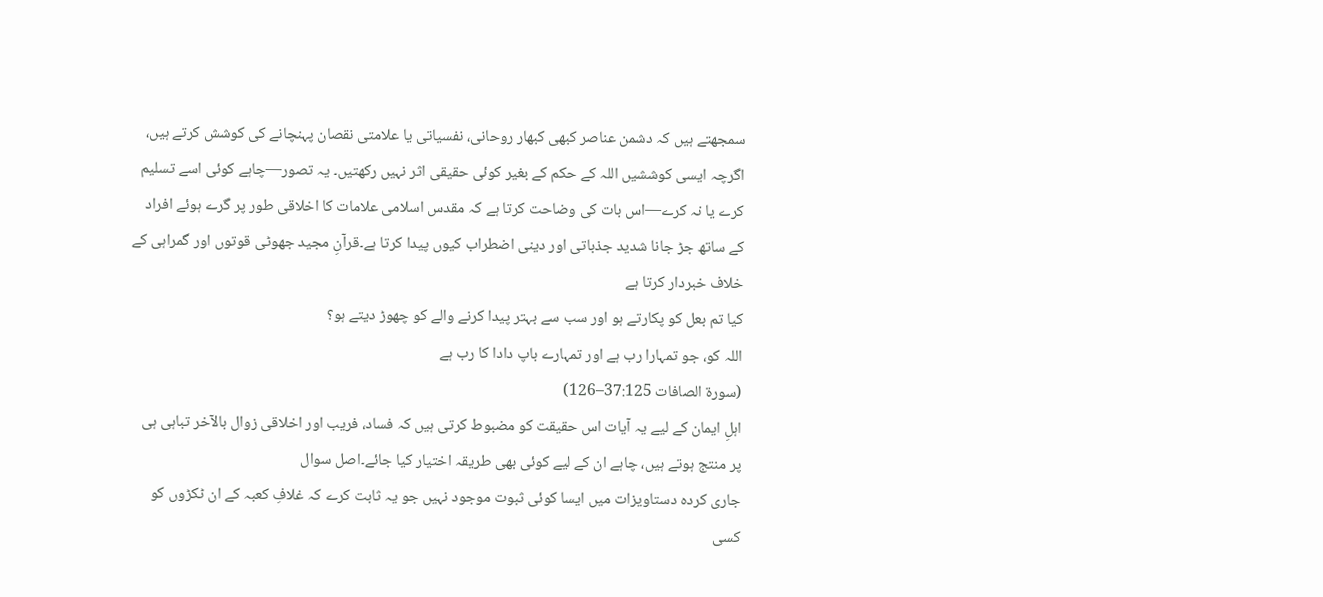سمجھتے ہیں کہ دشمن عناصر کبھی کبھار روحانی، نفسیاتی یا علامتی نقصان پہنچانے کی کوشش کرتے ہیں، اگرچہ ایسی کوششیں اللہ کے حکم کے بغیر کوئی حقیقی اثر نہیں رکھتیں۔ یہ تصور—چاہے کوئی اسے تسلیم کرے یا نہ کرے—اس بات کی وضاحت کرتا ہے کہ مقدس اسلامی علامات کا اخلاقی طور پر گرے ہوئے افراد کے ساتھ جڑ جانا شدید جذباتی اور دینی اضطراب کیوں پیدا کرتا ہے۔قرآنِ مجید جھوٹی قوتوں اور گمراہی کے خلاف خبردار کرتا ہے
کیا تم بعل کو پکارتے ہو اور سب سے بہتر پیدا کرنے والے کو چھوڑ دیتے ہو؟
اللہ کو، جو تمہارا رب ہے اور تمہارے باپ دادا کا رب ہے
(سورۃ الصافات 37:125–126)
اہلِ ایمان کے لیے یہ آیات اس حقیقت کو مضبوط کرتی ہیں کہ فساد، فریب اور اخلاقی زوال بالآخر تباہی ہی پر منتج ہوتے ہیں، چاہے ان کے لیے کوئی بھی طریقہ اختیار کیا جائے۔اصل سوال
جاری کردہ دستاویزات میں ایسا کوئی ثبوت موجود نہیں جو یہ ثابت کرے کہ غلافِ کعبہ کے ان ٹکڑوں کو کسی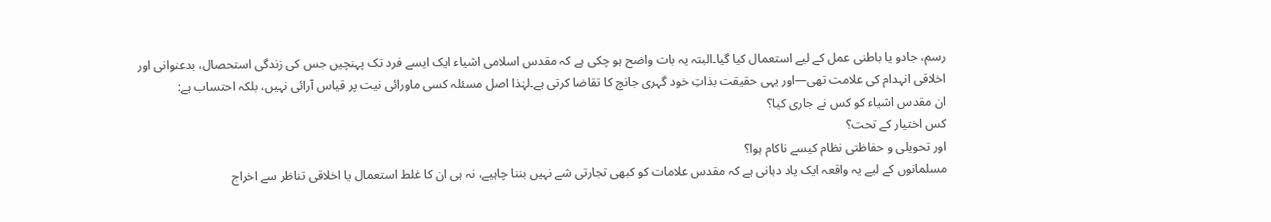رسم، جادو یا باطنی عمل کے لیے استعمال کیا گیا۔البتہ یہ بات واضح ہو چکی ہے کہ مقدس اسلامی اشیاء ایک ایسے فرد تک پہنچیں جس کی زندگی استحصال، بدعنوانی اور اخلاقی انہدام کی علامت تھی—اور یہی حقیقت بذاتِ خود گہری جانچ کا تقاضا کرتی ہے۔لہٰذا اصل مسئلہ کسی ماورائی نیت پر قیاس آرائی نہیں، بلکہ احتساب ہے:
ان مقدس اشیاء کو کس نے جاری کیا؟
کس اختیار کے تحت؟
اور تحویلی و حفاظتی نظام کیسے ناکام ہوا؟
مسلمانوں کے لیے یہ واقعہ ایک یاد دہانی ہے کہ مقدس علامات کو کبھی تجارتی شے نہیں بننا چاہیے، نہ ہی ان کا غلط استعمال یا اخلاقی تناظر سے اخراج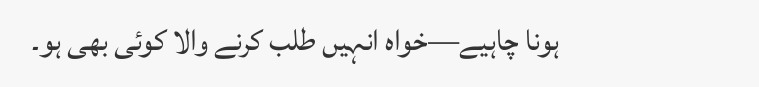ہونا چاہیے—خواہ انہیں طلب کرنے والا کوئی بھی ہو۔